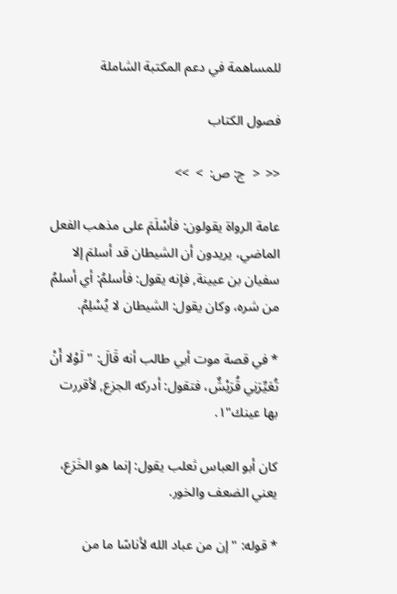للمساهمة في دعم المكتبة الشاملة

فصول الكتاب

<<  <  ج: ص:  >  >>

عامة الرواة يقولون: فأسْلَمَ على مذهب الفعل الماضي، يريدون أن الشيطان قد أسلمَ إلا سفيان بن عيينة, فإنه يقول: فأسلمُ: أي أسلمُ من شره، وكان يقول: الشيطان لا يُسْلِمُ.

* في قصة موت أبي طالب أنه قَالَ: "لَوْلا أَنْ تُعَيِّرَنِي قُرَيْشٌ، فتقول: أدركه الجزع, لأقررت بها عينك"١.

كان أبو العباس ثعلب يقول: إنما هو الخَرَع، يعني الضعف والخور.

* قوله: "إن من عباد الله لأناسًا ما من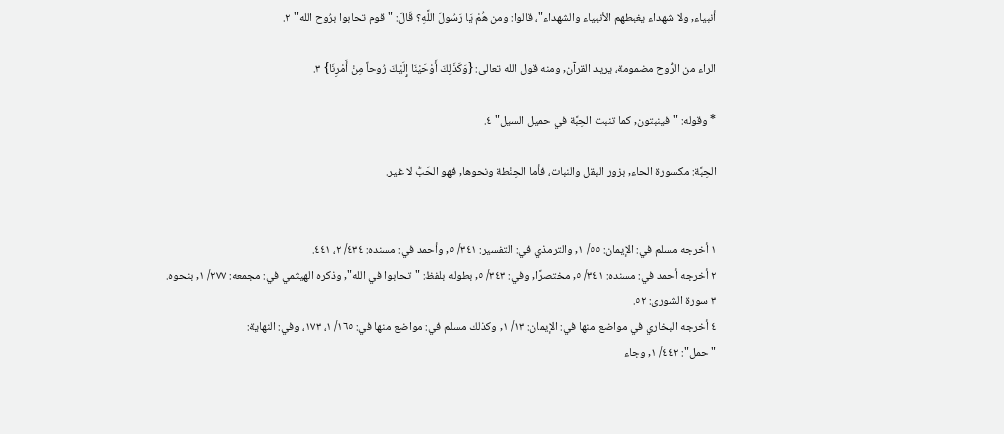أنبياء, ولا شهداء يغبطهم الأنبياء والشهداء"، قالوا: ومن هُمْ يَا رَسُولَ اللَّهِ؟ قَالَ: "قوم تحابوا برُوح الله" ٢.

الراء من الرُّوح مضمومة، يريد القرآن, ومنه قول الله تعالى: {وَكَذَلِكَ أَوْحَيْنَا إِلَيْكَ رُوحاً مِنْ أَمْرِنَا} ٣.

* وقوله: "فينبتون, كما تنبت الحِبَّة في حميل السيل" ٤.

الحِبَّة: مكسورة الحاء, بزور البقل والنبات، فأما الحِنْطة ونحوها, فهو الحَبُّ لا غير.


١ أخرجه مسلم في: الإيمان: ٥٥/ ١, والترمذي في: التفسير: ٣٤١/ ٥, وأحمد في: مسنده: ٤٣٤/ ٢، ٤٤١.
٢ أخرجه أحمد في: مسنده: ٣٤١/ ٥, مختصرًا, وفي: ٣٤٣/ ٥, بطوله بلفظ: "تحابوا في الله", وذكره الهيثمي في: مجمعه: ٢٧٧/ ١, بنحوه.
٣ سورة الشورى: ٥٢.
٤ أخرجه البخاري في مواضع منها في: الإيمان: ١٣/ ١, وكذلك مسلم في: مواضع منها في: ١٦٥/ ١، ١٧٣، وفي: النهاية:
"حمل": ٤٤٢/ ١, وجاء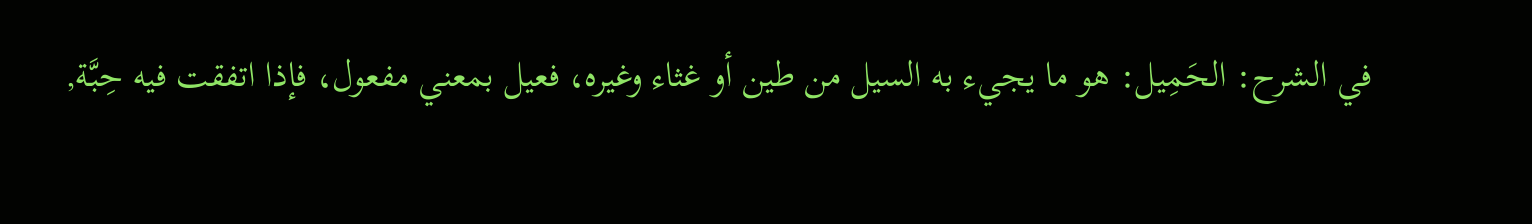في الشرح: الحَمِيل: هو ما يجيء به السيل من طين أو غثاء وغيره، فعيل بمعني مفعول، فإذا اتفقت فيه حِبَّة,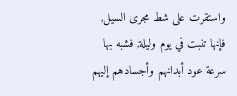واستقرت على شط مجرى السيل, فإنها تنبت في يوم وليلة, فشبه بها سرعة عود أبدانهم وأجسادهم إليهم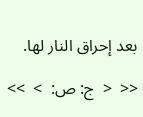بعد إحراق النار لها.

<<  <  ج: ص:  >  >>